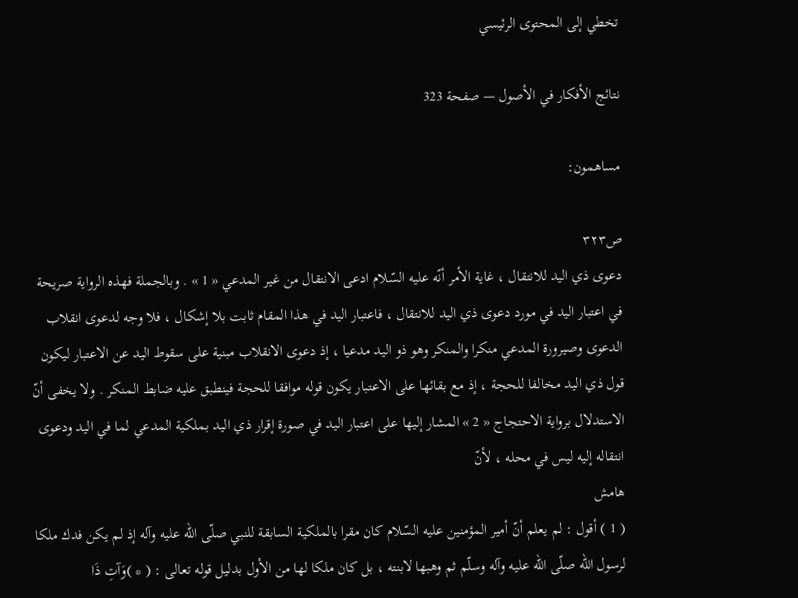تخطي إلى المحتوى الرئيسي

نتائج الأفكار في الأصول — صفحة 323

مساهمون:

ص٣٢٣
دعوى ذي اليد للانتقال ، غاية الأمر أنّه عليه السّلام ادعى الانتقال من غير المدعي « 1 » . وبالجملة فهذه الرواية صريحة في اعتبار اليد في مورد دعوى ذي اليد للانتقال ، فاعتبار اليد في هذا المقام ثابت بلا إشكال ، فلا وجه لدعوى انقلاب الدعوى وصيرورة المدعي منكرا والمنكر وهو ذو اليد مدعيا ، إذ دعوى الانقلاب مبنية على سقوط اليد عن الاعتبار ليكون قول ذي اليد مخالفا للحجة ، إذ مع بقائها على الاعتبار يكون قوله موافقا للحجة فينطبق عليه ضابط المنكر . ولا يخفى أنّ الاستدلال برواية الاحتجاج « 2 » المشار إليها على اعتبار اليد في صورة إقرار ذي اليد بملكية المدعي لما في اليد ودعوى انتقاله إليه ليس في محله ، لأنّ
هامش
( 1 ) أقول : لم يعلم أنّ أمير المؤمنين عليه السّلام كان مقرا بالملكية السابقة للنبي صلّى اللّه عليه وآله إذ لم يكن فدك ملكا لرسول اللّه صلّى اللّه عليه وآله وسلّم ثم وهبها لابنته ، بل كان ملكا لها من الأول بدليل قوله تعالى : ( * )وَآتِ ذَا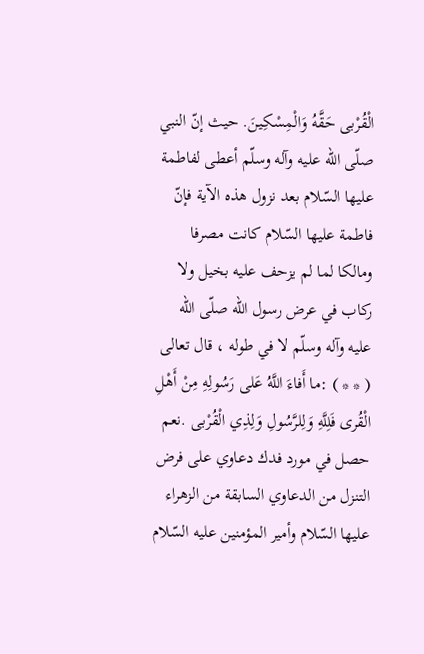الْقُرْبى حَقَّهُ وَالْمِسْكِينَ. حيث إنّ النبي صلّى اللّه عليه وآله وسلّم أعطى لفاطمة عليها السّلام بعد نزول هذه الآية فإنّ فاطمة عليها السّلام كانت مصرفا ومالكا لما لم يزحف عليه بخيل ولا ركاب في عرض رسول اللّه صلّى اللّه عليه وآله وسلّم لا في طوله ، قال تعالى ( * * ) :ما أَفاءَ اللَّهُ عَلى رَسُولِهِ مِنْ أَهْلِ الْقُرى فَلِلَّهِ وَلِلرَّسُولِ وَلِذِي الْقُرْبى .نعم حصل في مورد فدك دعاوي على فرض التنزل من الدعاوي السابقة من الزهراء عليها السّلام وأمير المؤمنين عليه السّلام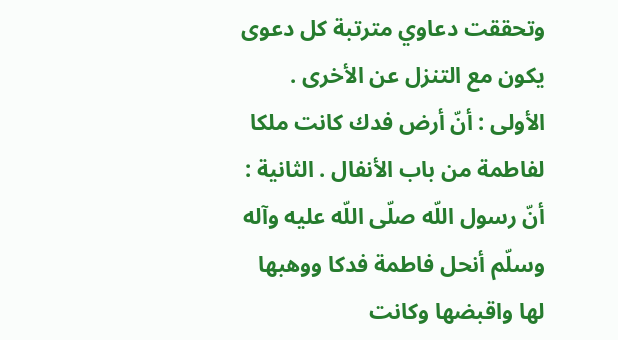وتحققت دعاوي مترتبة كل دعوى يكون مع التنزل عن الأخرى . الأولى : أنّ أرض فدك كانت ملكا لفاطمة من باب الأنفال . الثانية : أنّ رسول اللّه صلّى اللّه عليه وآله وسلّم أنحل فاطمة فدكا ووهبها لها واقبضها وكانت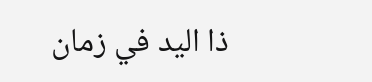ذا اليد في زمان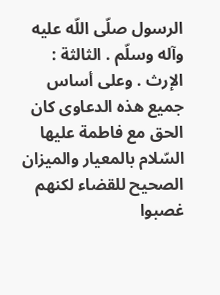الرسول صلّى اللّه عليه وآله وسلّم . الثالثة : الإرث . وعلى أساس جميع هذه الدعاوى كان الحق مع فاطمة عليها السّلام بالمعيار والميزان الصحيح للقضاء لكنهم غصبوا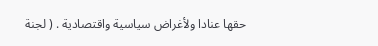حقها عنادا ولأغراض سياسية واقتصادية . ( لجنة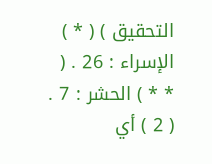التحقيق ) ( * ) الإسراء : 26 . ( * * ) الحشر : 7 . ( 2 ) أي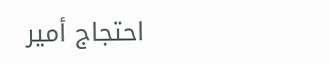احتجاج أمير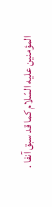المؤمنين عليه السّلام كما قد سبق آنفا .